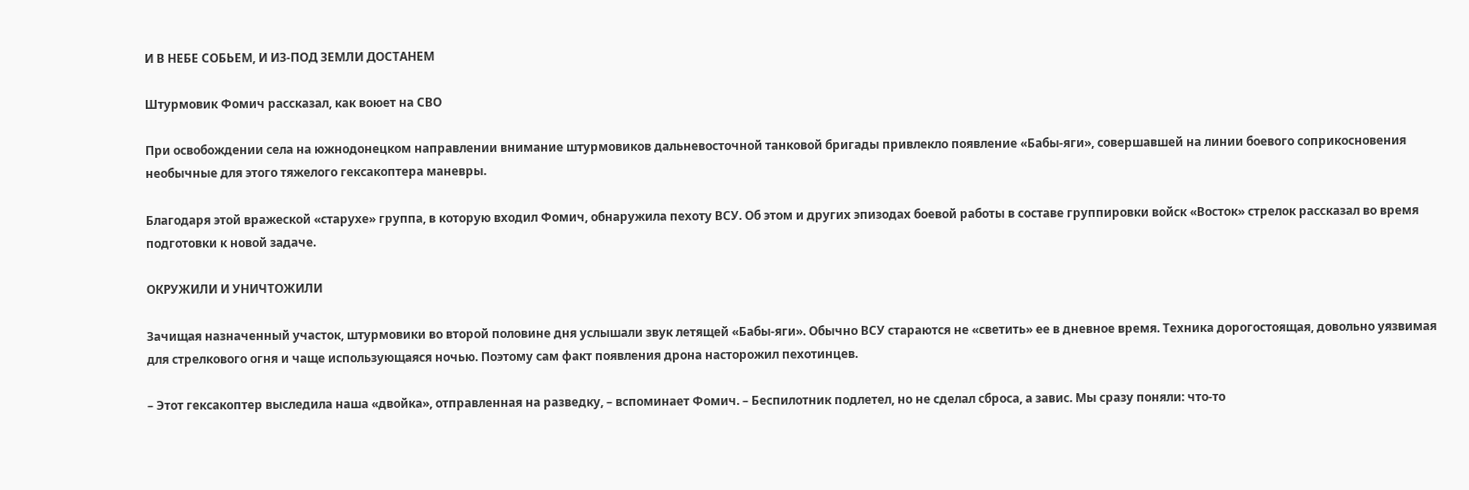И В НЕБЕ СОБЬЕМ, И ИЗ-ПОД ЗЕМЛИ ДОСТАНЕМ

Штурмовик Фомич рассказал, как воюет на СВО

При освобождении села на южнодонецком направлении внимание штурмовиков дальневосточной танковой бригады привлекло появление «Бабы-яги», совершавшей на линии боевого соприкосновения необычные для этого тяжелого гексакоптера маневры.

Благодаря этой вражеской «старухе» группа, в которую входил Фомич, обнаружила пехоту ВСУ. Об этом и других эпизодах боевой работы в составе группировки войск «Восток» стрелок рассказал во время подготовки к новой задаче.

ОКРУЖИЛИ И УНИЧТОЖИЛИ

Зачищая назначенный участок, штурмовики во второй половине дня услышали звук летящей «Бабы-яги». Обычно ВСУ стараются не «светить» ее в дневное время. Техника дорогостоящая, довольно уязвимая для стрелкового огня и чаще использующаяся ночью. Поэтому сам факт появления дрона насторожил пехотинцев.

– Этот гексакоптер выследила наша «двойка», отправленная на разведку, – вспоминает Фомич. – Беспилотник подлетел, но не сделал сброса, а завис. Мы сразу поняли: что-то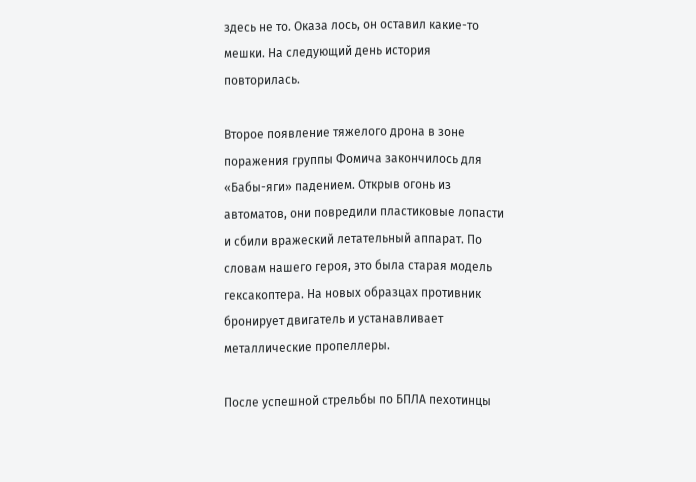здесь не то. Оказа лось, он оставил какие-то мешки. На следующий день история повторилась.

Второе появление тяжелого дрона в зоне поражения группы Фомича закончилось для «Бабы-яги» падением. Открыв огонь из автоматов, они повредили пластиковые лопасти и сбили вражеский летательный аппарат. По словам нашего героя, это была старая модель гексакоптера. На новых образцах противник бронирует двигатель и устанавливает металлические пропеллеры.

После успешной стрельбы по БПЛА пехотинцы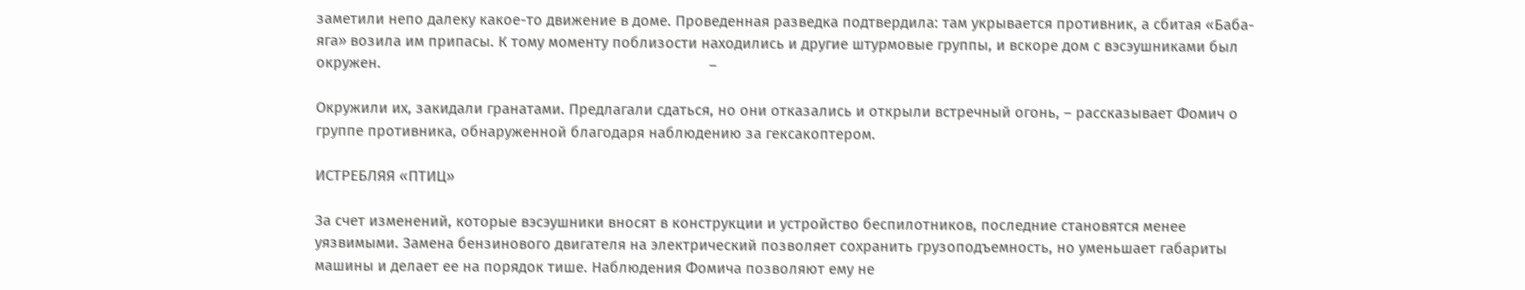заметили непо далеку какое-то движение в доме. Проведенная разведка подтвердила: там укрывается противник, а сбитая «Баба-яга» возила им припасы. К тому моменту поблизости находились и другие штурмовые группы, и вскоре дом с вэсэушниками был окружен.                                                                                  –

Окружили их, закидали гранатами. Предлагали сдаться, но они отказались и открыли встречный огонь, – рассказывает Фомич о группе противника, обнаруженной благодаря наблюдению за гексакоптером.

ИСТРЕБЛЯЯ «ПТИЦ»

За счет изменений, которые вэсэушники вносят в конструкции и устройство беспилотников, последние становятся менее уязвимыми. Замена бензинового двигателя на электрический позволяет сохранить грузоподъемность, но уменьшает габариты машины и делает ее на порядок тише. Наблюдения Фомича позволяют ему не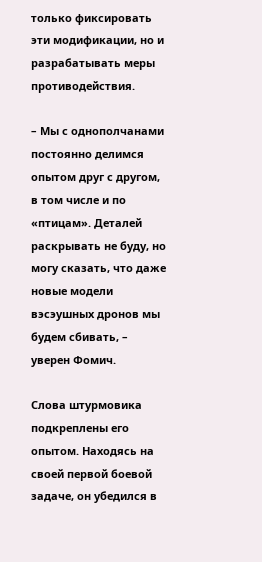только фиксировать эти модификации, но и разрабатывать меры противодействия.

– Мы с однополчанами постоянно делимся опытом друг с другом, в том числе и по «птицам». Деталей раскрывать не буду, но могу сказать, что даже новые модели вэсэушных дронов мы будем сбивать, – уверен Фомич.

Слова штурмовика подкреплены его опытом. Находясь на своей первой боевой задаче, он убедился в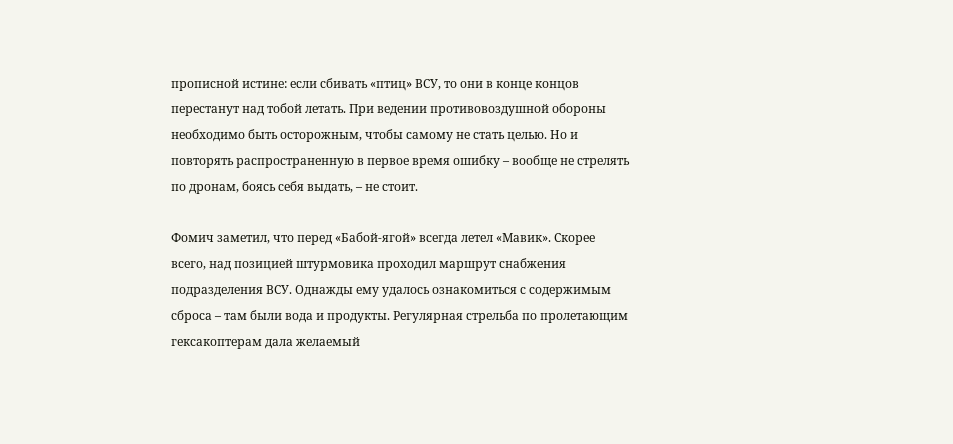прописной истине: если сбивать «птиц» ВСУ, то они в конце концов перестанут над тобой летать. При ведении противовоздушной обороны необходимо быть осторожным, чтобы самому не стать целью. Но и повторять распространенную в первое время ошибку – вообще не стрелять по дронам, боясь себя выдать, – не стоит.

Фомич заметил, что перед «Бабой-ягой» всегда летел «Мавик». Скорее всего, над позицией штурмовика проходил маршрут снабжения подразделения ВСУ. Однажды ему удалось ознакомиться с содержимым сброса – там были вода и продукты. Регулярная стрельба по пролетающим гексакоптерам дала желаемый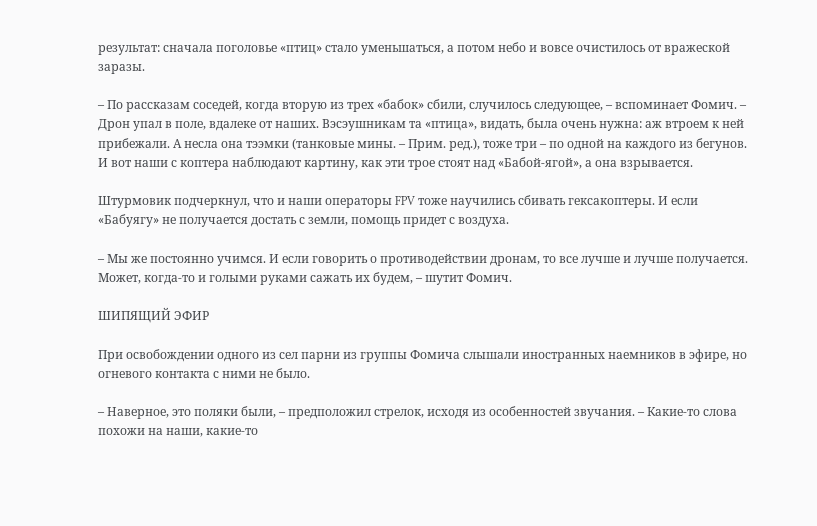результат: сначала поголовье «птиц» стало уменьшаться, а потом небо и вовсе очистилось от вражеской заразы.

– По рассказам соседей, когда вторую из трех «бабок» сбили, случилось следующее, – вспоминает Фомич. – Дрон упал в поле, вдалеке от наших. Вэсэушникам та «птица», видать, была очень нужна: аж втроем к ней прибежали. А несла она тээмки (танковые мины. – Прим. ред.), тоже три – по одной на каждого из бегунов. И вот наши с коптера наблюдают картину, как эти трое стоят над «Бабой-ягой», а она взрывается.

Штурмовик подчеркнул, что и наши операторы FPV тоже научились сбивать гексакоптеры. И если «Бабуягу» не получается достать с земли, помощь придет с воздуха.

– Мы же постоянно учимся. И если говорить о противодействии дронам, то все лучше и лучше получается. Может, когда-то и голыми руками сажать их будем, – шутит Фомич.

ШИПЯЩИЙ ЭФИР

При освобождении одного из сел парни из группы Фомича слышали иностранных наемников в эфире, но огневого контакта с ними не было.

– Наверное, это поляки были, – предположил стрелок, исходя из особенностей звучания. – Какие-то слова похожи на наши, какие-то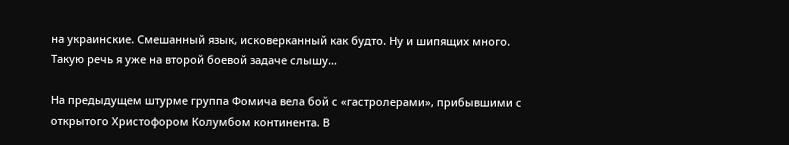на украинские. Смешанный язык, исковерканный как будто. Ну и шипящих много. Такую речь я уже на второй боевой задаче слышу…

На предыдущем штурме группа Фомича вела бой с «гастролерами», прибывшими с открытого Христофором Колумбом континента. В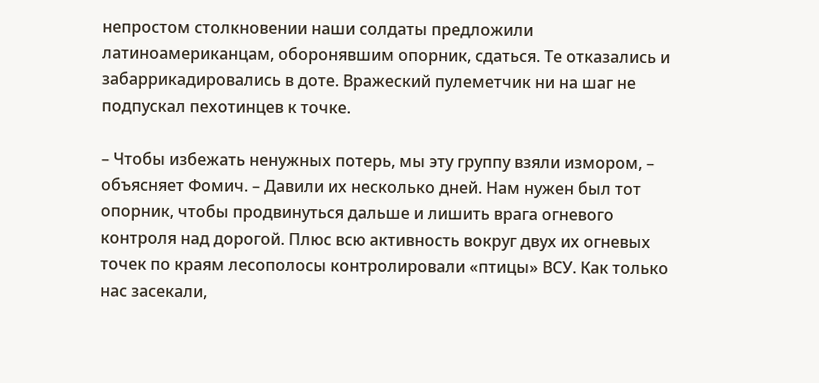непростом столкновении наши солдаты предложили латиноамериканцам, оборонявшим опорник, сдаться. Те отказались и забаррикадировались в доте. Вражеский пулеметчик ни на шаг не подпускал пехотинцев к точке.

– Чтобы избежать ненужных потерь, мы эту группу взяли измором, – объясняет Фомич. – Давили их несколько дней. Нам нужен был тот опорник, чтобы продвинуться дальше и лишить врага огневого контроля над дорогой. Плюс всю активность вокруг двух их огневых точек по краям лесополосы контролировали «птицы» ВСУ. Как только нас засекали,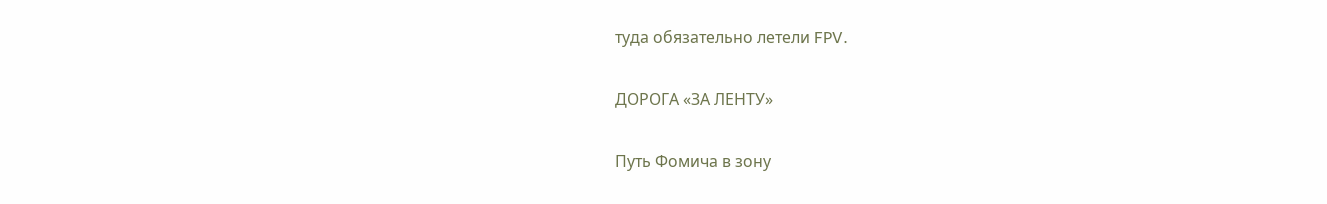туда обязательно летели FPV.

ДОРОГА «ЗА ЛЕНТУ»

Путь Фомича в зону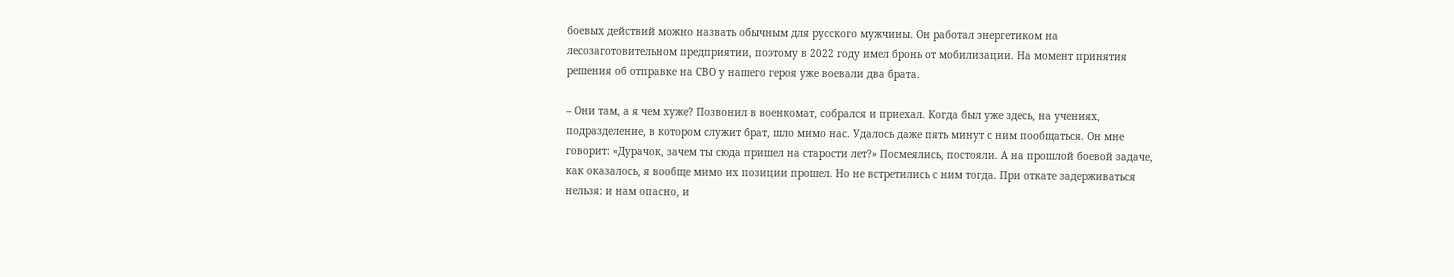боевых действий можно назвать обычным для русского мужчины. Он работал энергетиком на лесозаготовительном предприятии, поэтому в 2022 году имел бронь от мобилизации. На момент принятия решения об отправке на СВО у нашего героя уже воевали два брата.

– Они там, а я чем хуже? Позвонил в военкомат, собрался и приехал. Когда был уже здесь, на учениях, подразделение, в котором служит брат, шло мимо нас. Удалось даже пять минут с ним пообщаться. Он мне говорит: «Дурачок, зачем ты сюда пришел на старости лет?» Посмеялись, постояли. А на прошлой боевой задаче, как оказалось, я вообще мимо их позиции прошел. Но не встретились с ним тогда. При откате задерживаться нельзя: и нам опасно, и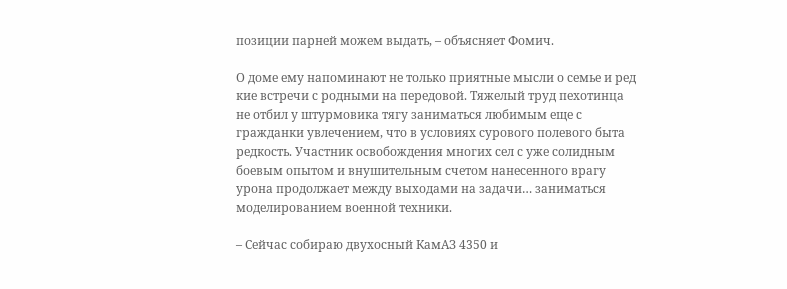позиции парней можем выдать, – объясняет Фомич.

О доме ему напоминают не только приятные мысли о семье и ред кие встречи с родными на передовой. Тяжелый труд пехотинца не отбил у штурмовика тягу заниматься любимым еще с гражданки увлечением, что в условиях сурового полевого быта редкость. Участник освобождения многих сел с уже солидным боевым опытом и внушительным счетом нанесенного врагу урона продолжает между выходами на задачи… заниматься моделированием военной техники.

– Сейчас собираю двухосный КамАЗ 4350 и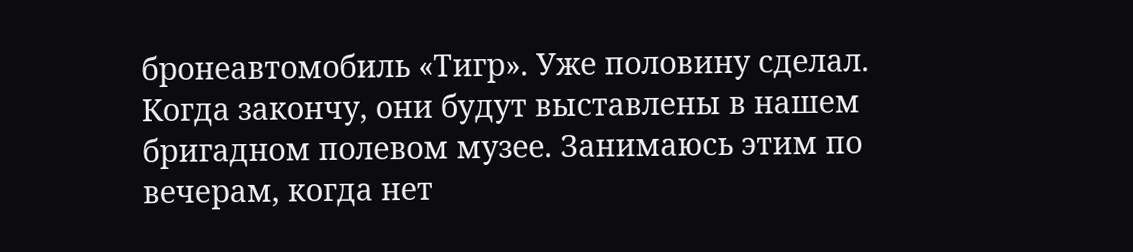бронеавтомобиль «Тигр». Уже половину сделал. Когда закончу, они будут выставлены в нашем бригадном полевом музее. Занимаюсь этим по вечерам, когда нет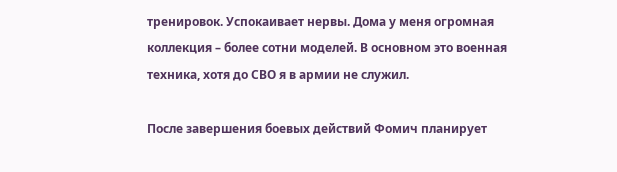тренировок. Успокаивает нервы. Дома у меня огромная коллекция – более сотни моделей. В основном это военная техника, хотя до СВО я в армии не служил.

После завершения боевых действий Фомич планирует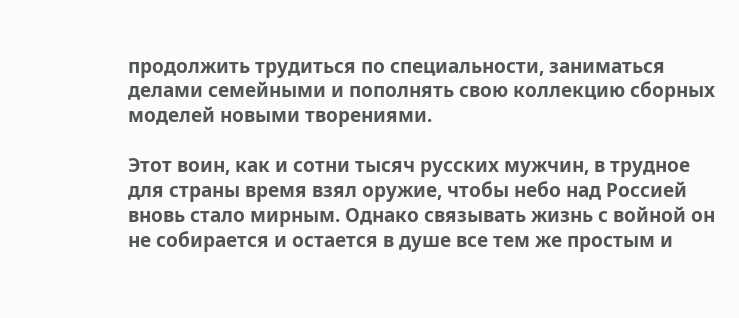продолжить трудиться по специальности, заниматься делами семейными и пополнять свою коллекцию сборных моделей новыми творениями.

Этот воин, как и сотни тысяч русских мужчин, в трудное для страны время взял оружие, чтобы небо над Россией вновь стало мирным. Однако связывать жизнь с войной он не собирается и остается в душе все тем же простым и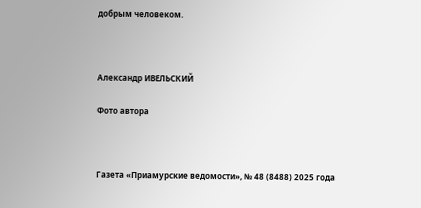добрым человеком.



Александр ИВЕЛЬСКИЙ

Фото автора



Газета «Приамурские ведомости», № 48 (8488) 2025 года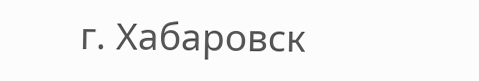г. Хабаровск